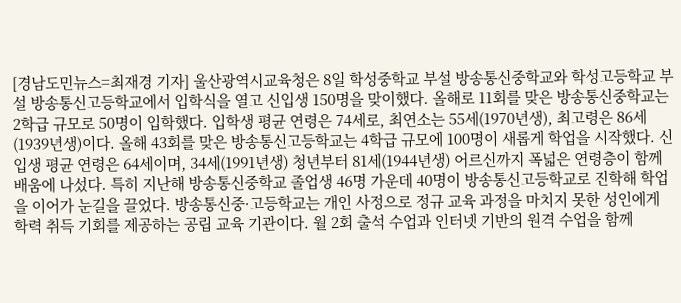[경남도민뉴스=최재경 기자] 울산광역시교육청은 8일 학성중학교 부설 방송통신중학교와 학성고등학교 부설 방송통신고등학교에서 입학식을 열고 신입생 150명을 맞이했다. 올해로 11회를 맞은 방송통신중학교는 2학급 규모로 50명이 입학했다. 입학생 평균 연령은 74세로, 최연소는 55세(1970년생), 최고령은 86세(1939년생)이다. 올해 43회를 맞은 방송통신고등학교는 4학급 규모에 100명이 새롭게 학업을 시작했다. 신입생 평균 연령은 64세이며, 34세(1991년생) 청년부터 81세(1944년생) 어르신까지 폭넓은 연령층이 함께 배움에 나섰다. 특히 지난해 방송통신중학교 졸업생 46명 가운데 40명이 방송통신고등학교로 진학해 학업을 이어가 눈길을 끌었다. 방송통신중·고등학교는 개인 사정으로 정규 교육 과정을 마치지 못한 성인에게 학력 취득 기회를 제공하는 공립 교육 기관이다. 월 2회 출석 수업과 인터넷 기반의 원격 수업을 함께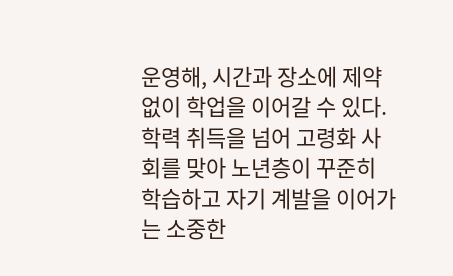운영해, 시간과 장소에 제약 없이 학업을 이어갈 수 있다. 학력 취득을 넘어 고령화 사회를 맞아 노년층이 꾸준히 학습하고 자기 계발을 이어가는 소중한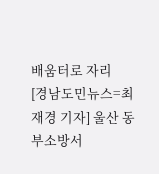배움터로 자리
[경남도민뉴스=최재경 기자] 울산 동부소방서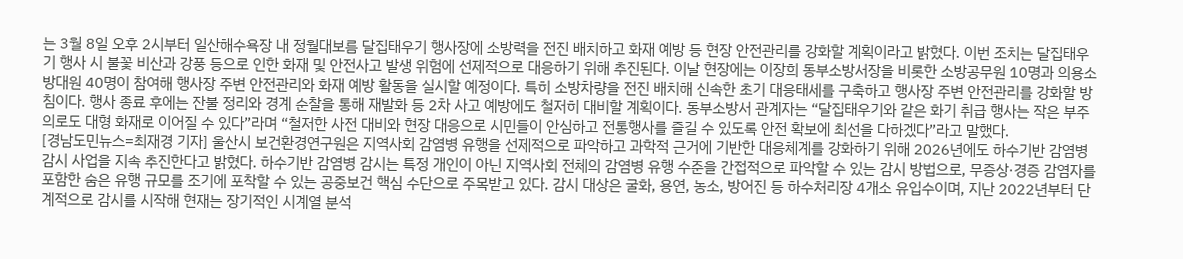는 3월 8일 오후 2시부터 일산해수욕장 내 정월대보름 달집태우기 행사장에 소방력을 전진 배치하고 화재 예방 등 현장 안전관리를 강화할 계획이라고 밝혔다. 이번 조치는 달집태우기 행사 시 불꽃 비산과 강풍 등으로 인한 화재 및 안전사고 발생 위험에 선제적으로 대응하기 위해 추진된다. 이날 현장에는 이장희 동부소방서장을 비롯한 소방공무원 10명과 의용소방대원 40명이 참여해 행사장 주변 안전관리와 화재 예방 활동을 실시할 예정이다. 특히 소방차량을 전진 배치해 신속한 초기 대응태세를 구축하고 행사장 주변 안전관리를 강화할 방침이다. 행사 종료 후에는 잔불 정리와 경계 순찰을 통해 재발화 등 2차 사고 예방에도 철저히 대비할 계획이다. 동부소방서 관계자는 “달집태우기와 같은 화기 취급 행사는 작은 부주의로도 대형 화재로 이어질 수 있다”라며 “철저한 사전 대비와 현장 대응으로 시민들이 안심하고 전통행사를 즐길 수 있도록 안전 확보에 최선을 다하겠다”라고 말했다.
[경남도민뉴스=최재경 기자] 울산시 보건환경연구원은 지역사회 감염병 유행을 선제적으로 파악하고 과학적 근거에 기반한 대응체계를 강화하기 위해 2026년에도 하수기반 감염병 감시 사업을 지속 추진한다고 밝혔다. 하수기반 감염병 감시는 특정 개인이 아닌 지역사회 전체의 감염병 유행 수준을 간접적으로 파악할 수 있는 감시 방법으로, 무증상·경증 감염자를 포함한 숨은 유행 규모를 조기에 포착할 수 있는 공중보건 핵심 수단으로 주목받고 있다. 감시 대상은 굴화, 용연, 농소, 방어진 등 하수처리장 4개소 유입수이며, 지난 2022년부터 단계적으로 감시를 시작해 현재는 장기적인 시계열 분석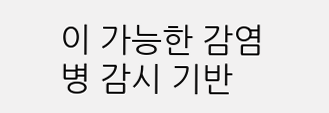이 가능한 감염병 감시 기반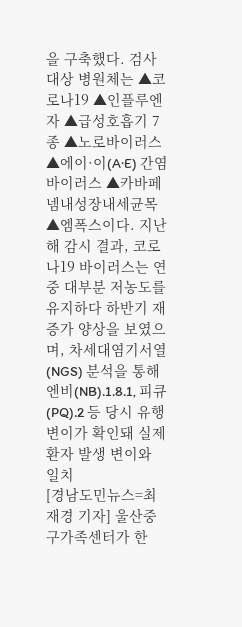을 구축했다. 검사 대상 병원체는 ▲코로나19 ▲인플루엔자 ▲급성호흡기 7종 ▲노로바이러스 ▲에이·이(A·E) 간염바이러스 ▲카바페넴내성장내세균목 ▲엠폭스이다. 지난해 감시 결과, 코로나19 바이러스는 연중 대부분 저농도를 유지하다 하반기 재증가 양상을 보였으며, 차세대염기서열(NGS) 분석을 통해 엔비(NB).1.8.1, 피큐(PQ).2 등 당시 유행 변이가 확인돼 실제 환자 발생 변이와 일치
[경남도민뉴스=최재경 기자] 울산중구가족센터가 한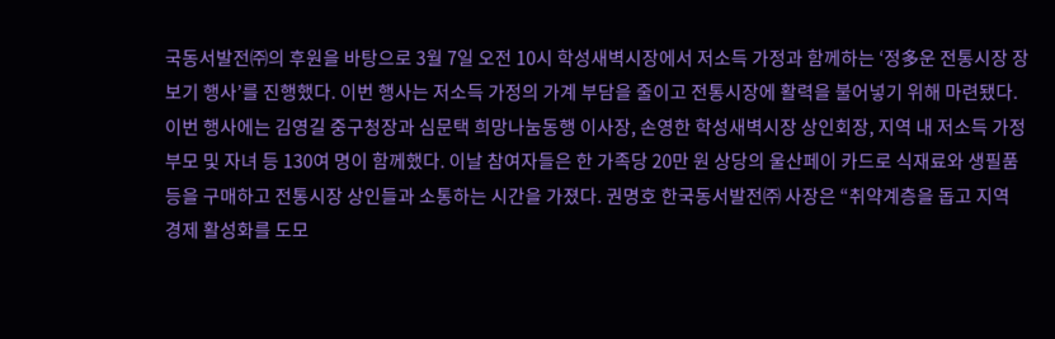국동서발전㈜의 후원을 바탕으로 3월 7일 오전 10시 학성새벽시장에서 저소득 가정과 함께하는 ‘정多운 전통시장 장보기 행사’를 진행했다. 이번 행사는 저소득 가정의 가계 부담을 줄이고 전통시장에 활력을 불어넣기 위해 마련됐다. 이번 행사에는 김영길 중구청장과 심문택 희망나눔동행 이사장, 손영한 학성새벽시장 상인회장, 지역 내 저소득 가정 부모 및 자녀 등 130여 명이 함께했다. 이날 참여자들은 한 가족당 20만 원 상당의 울산페이 카드로 식재료와 생필품 등을 구매하고 전통시장 상인들과 소통하는 시간을 가졌다. 권명호 한국동서발전㈜ 사장은 “취약계층을 돕고 지역 경제 활성화를 도모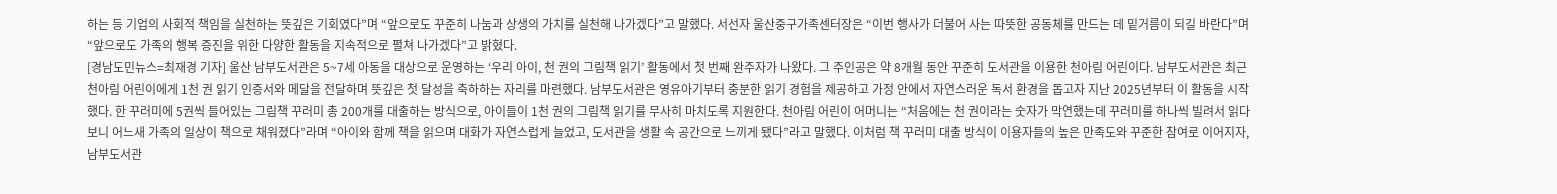하는 등 기업의 사회적 책임을 실천하는 뜻깊은 기회였다”며 “앞으로도 꾸준히 나눔과 상생의 가치를 실천해 나가겠다”고 말했다. 서선자 울산중구가족센터장은 “이번 행사가 더불어 사는 따뜻한 공동체를 만드는 데 밑거름이 되길 바란다”며 “앞으로도 가족의 행복 증진을 위한 다양한 활동을 지속적으로 펼쳐 나가겠다”고 밝혔다.
[경남도민뉴스=최재경 기자] 울산 남부도서관은 5~7세 아동을 대상으로 운영하는 ‘우리 아이, 천 권의 그림책 읽기’ 활동에서 첫 번째 완주자가 나왔다. 그 주인공은 약 8개월 동안 꾸준히 도서관을 이용한 천아림 어린이다. 남부도서관은 최근 천아림 어린이에게 1천 권 읽기 인증서와 메달을 전달하며 뜻깊은 첫 달성을 축하하는 자리를 마련했다. 남부도서관은 영유아기부터 충분한 읽기 경험을 제공하고 가정 안에서 자연스러운 독서 환경을 돕고자 지난 2025년부터 이 활동을 시작했다. 한 꾸러미에 5권씩 들어있는 그림책 꾸러미 총 200개를 대출하는 방식으로, 아이들이 1천 권의 그림책 읽기를 무사히 마치도록 지원한다. 천아림 어린이 어머니는 “처음에는 천 권이라는 숫자가 막연했는데 꾸러미를 하나씩 빌려서 읽다 보니 어느새 가족의 일상이 책으로 채워졌다”라며 “아이와 함께 책을 읽으며 대화가 자연스럽게 늘었고, 도서관을 생활 속 공간으로 느끼게 됐다”라고 말했다. 이처럼 책 꾸러미 대출 방식이 이용자들의 높은 만족도와 꾸준한 참여로 이어지자, 남부도서관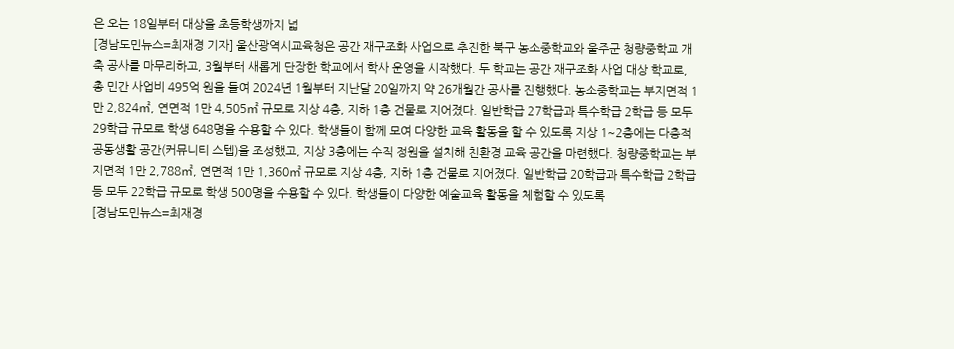은 오는 18일부터 대상을 초등학생까지 넓
[경남도민뉴스=최재경 기자] 울산광역시교육청은 공간 재구조화 사업으로 추진한 북구 농소중학교와 울주군 청량중학교 개축 공사를 마무리하고, 3월부터 새롭게 단장한 학교에서 학사 운영을 시작했다. 두 학교는 공간 재구조화 사업 대상 학교로, 총 민간 사업비 495억 원을 들여 2024년 1월부터 지난달 20일까지 약 26개월간 공사를 진행했다. 농소중학교는 부지면적 1만 2,824㎡, 연면적 1만 4,505㎡ 규모로 지상 4층, 지하 1층 건물로 지어졌다. 일반학급 27학급과 특수학급 2학급 등 모두 29학급 규모로 학생 648명을 수용할 수 있다. 학생들이 함께 모여 다양한 교육 활동을 할 수 있도록 지상 1~2층에는 다층적 공동생활 공간(커뮤니티 스텝)을 조성했고, 지상 3층에는 수직 정원을 설치해 친환경 교육 공간을 마련했다. 청량중학교는 부지면적 1만 2,788㎡, 연면적 1만 1,360㎡ 규모로 지상 4층, 지하 1층 건물로 지어졌다. 일반학급 20학급과 특수학급 2학급 등 모두 22학급 규모로 학생 500명을 수용할 수 있다. 학생들이 다양한 예술교육 활동을 체험할 수 있도록
[경남도민뉴스=최재경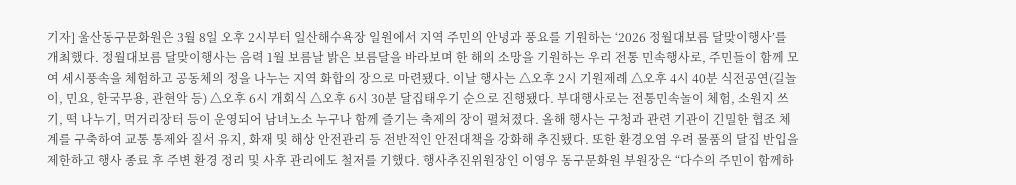기자] 울산동구문화원은 3월 8일 오후 2시부터 일산해수욕장 일원에서 지역 주민의 안녕과 풍요를 기원하는 ‘2026 정월대보름 달맞이행사’를 개최했다. 정월대보름 달맞이행사는 음력 1월 보름날 밝은 보름달을 바라보며 한 해의 소망을 기원하는 우리 전통 민속행사로, 주민들이 함께 모여 세시풍속을 체험하고 공동체의 정을 나누는 지역 화합의 장으로 마련됐다. 이날 행사는 △오후 2시 기원제례 △오후 4시 40분 식전공연(길놀이, 민요, 한국무용, 관현악 등) △오후 6시 개회식 △오후 6시 30분 달집태우기 순으로 진행됐다. 부대행사로는 전통민속놀이 체험, 소원지 쓰기, 떡 나누기, 먹거리장터 등이 운영되어 남녀노소 누구나 함께 즐기는 축제의 장이 펼쳐졌다. 올해 행사는 구청과 관련 기관이 긴밀한 협조 체계를 구축하여 교통 통제와 질서 유지, 화재 및 해상 안전관리 등 전반적인 안전대책을 강화해 추진됐다. 또한 환경오염 우려 물품의 달집 반입을 제한하고 행사 종료 후 주변 환경 정리 및 사후 관리에도 철저를 기했다. 행사추진위원장인 이영우 동구문화원 부원장은 “다수의 주민이 함께하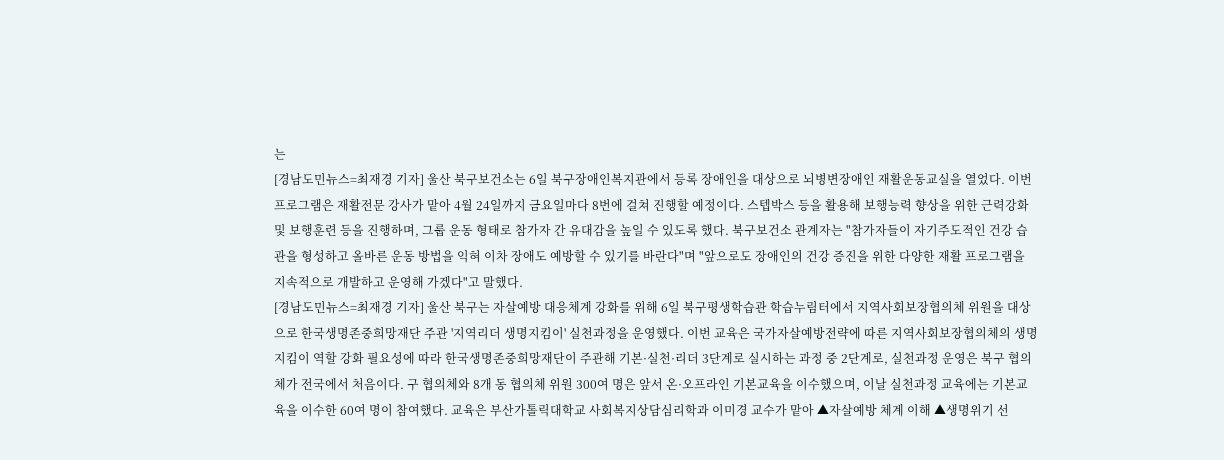는
[경남도민뉴스=최재경 기자] 울산 북구보건소는 6일 북구장애인복지관에서 등록 장애인을 대상으로 뇌병변장애인 재활운동교실을 열었다. 이번 프로그램은 재활전문 강사가 맡아 4월 24일까지 금요일마다 8번에 걸쳐 진행할 예정이다. 스텝박스 등을 활용해 보행능력 향상을 위한 근력강화 및 보행훈련 등을 진행하며, 그룹 운동 형태로 참가자 간 유대감을 높일 수 있도록 했다. 북구보건소 관계자는 "참가자들이 자기주도적인 건강 습관을 형성하고 올바른 운동 방법을 익혀 이차 장애도 예방할 수 있기를 바란다"며 "앞으로도 장애인의 건강 증진을 위한 다양한 재활 프로그램을 지속적으로 개발하고 운영해 가겠다"고 말했다.
[경남도민뉴스=최재경 기자] 울산 북구는 자살예방 대응체계 강화를 위해 6일 북구평생학습관 학습누림터에서 지역사회보장협의체 위원을 대상으로 한국생명존중희망재단 주관 '지역리더 생명지킴이' 실천과정을 운영했다. 이번 교육은 국가자살예방전략에 따른 지역사회보장협의체의 생명지킴이 역할 강화 필요성에 따라 한국생명존중희망재단이 주관해 기본·실천·리더 3단계로 실시하는 과정 중 2단계로, 실천과정 운영은 북구 협의체가 전국에서 처음이다. 구 협의체와 8개 동 협의체 위원 300여 명은 앞서 온·오프라인 기본교육을 이수했으며, 이날 실천과정 교육에는 기본교육을 이수한 60여 명이 참여했다. 교육은 부산가톨릭대학교 사회복지상담심리학과 이미경 교수가 맡아 ▲자살예방 체계 이해 ▲생명위기 선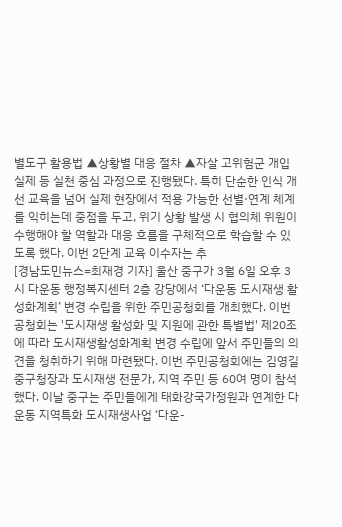별도구 활용법 ▲상황별 대응 절차 ▲자살 고위험군 개입 실제 등 실천 중심 과정으로 진행됐다. 특히 단순한 인식 개선 교육을 넘어 실제 현장에서 적용 가능한 선별·연계 체계를 익히는데 중점을 두고, 위기 상황 발생 시 협의체 위원이 수행해야 할 역할과 대응 흐름을 구체적으로 학습할 수 있도록 했다. 이번 2단계 교육 이수자는 추
[경남도민뉴스=최재경 기자] 울산 중구가 3월 6일 오후 3시 다운동 행정복지센터 2층 강당에서 ‘다운동 도시재생 활성화계획’ 변경 수립을 위한 주민공청회를 개최했다. 이번 공청회는 '도시재생 활성화 및 지원에 관한 특별법' 제20조에 따라 도시재생활성화계획 변경 수립에 앞서 주민들의 의견을 청취하기 위해 마련됐다. 이번 주민공청회에는 김영길 중구청장과 도시재생 전문가, 지역 주민 등 60여 명이 참석했다. 이날 중구는 주민들에게 태화강국가정원과 연계한 다운동 지역특화 도시재생사업 ‘다운-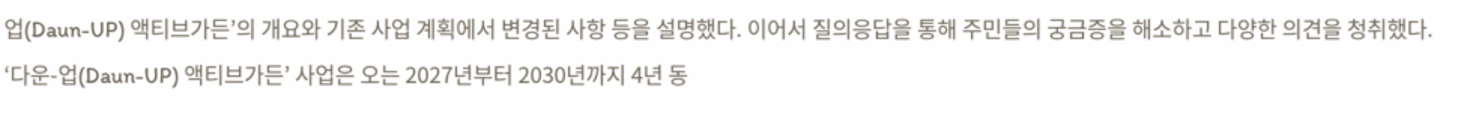업(Daun-UP) 액티브가든’의 개요와 기존 사업 계획에서 변경된 사항 등을 설명했다. 이어서 질의응답을 통해 주민들의 궁금증을 해소하고 다양한 의견을 청취했다. ‘다운-업(Daun-UP) 액티브가든’ 사업은 오는 2027년부터 2030년까지 4년 동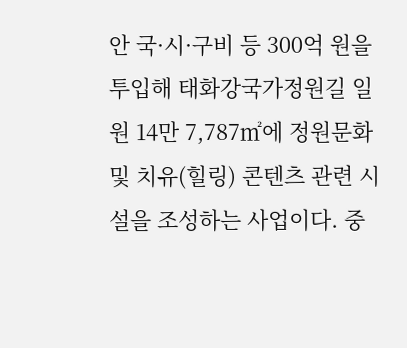안 국·시·구비 등 300억 원을 투입해 태화강국가정원길 일원 14만 7,787㎡에 정원문화 및 치유(힐링) 콘텐츠 관련 시설을 조성하는 사업이다. 중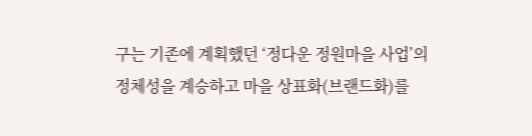구는 기존에 계획했던 ‘정다운 정원마을 사업’의 정체성을 계승하고 마을 상표화(브랜드화)를